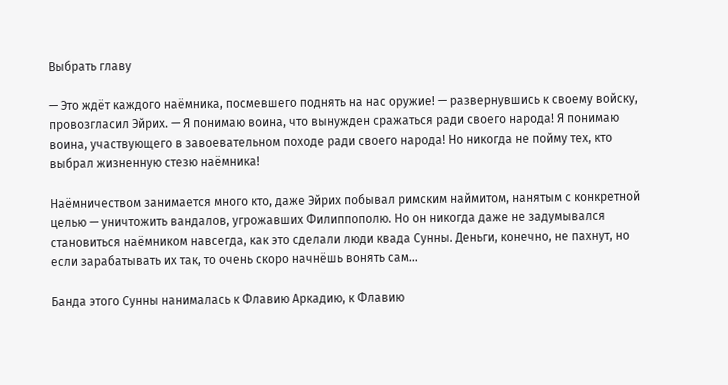Выбрать главу

— Это ждёт каждого наёмника, посмевшего поднять на нас оружие! — развернувшись к своему войску, провозгласил Эйрих. — Я понимаю воина, что вынужден сражаться ради своего народа! Я понимаю воина, участвующего в завоевательном походе ради своего народа! Но никогда не пойму тех, кто выбрал жизненную стезю наёмника!

Наёмничеством занимается много кто, даже Эйрих побывал римским наймитом, нанятым с конкретной целью — уничтожить вандалов, угрожавших Филиппополю. Но он никогда даже не задумывался становиться наёмником навсегда, как это сделали люди квада Сунны. Деньги, конечно, не пахнут, но если зарабатывать их так, то очень скоро начнёшь вонять сам…

Банда этого Сунны нанималась к Флавию Аркадию, к Флавию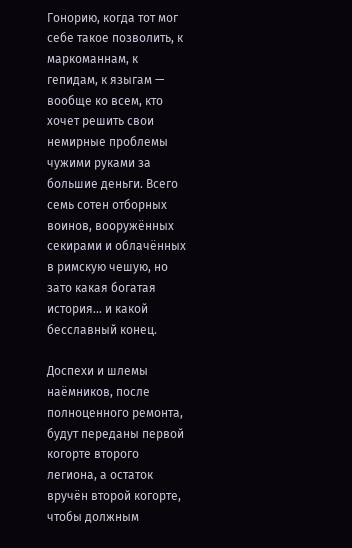Гонорию, когда тот мог себе такое позволить, к маркоманнам, к гепидам, к языгам — вообще ко всем, кто хочет решить свои немирные проблемы чужими руками за большие деньги. Всего семь сотен отборных воинов, вооружённых секирами и облачённых в римскую чешую, но зато какая богатая история… и какой бесславный конец.

Доспехи и шлемы наёмников, после полноценного ремонта, будут переданы первой когорте второго легиона, а остаток вручён второй когорте, чтобы должным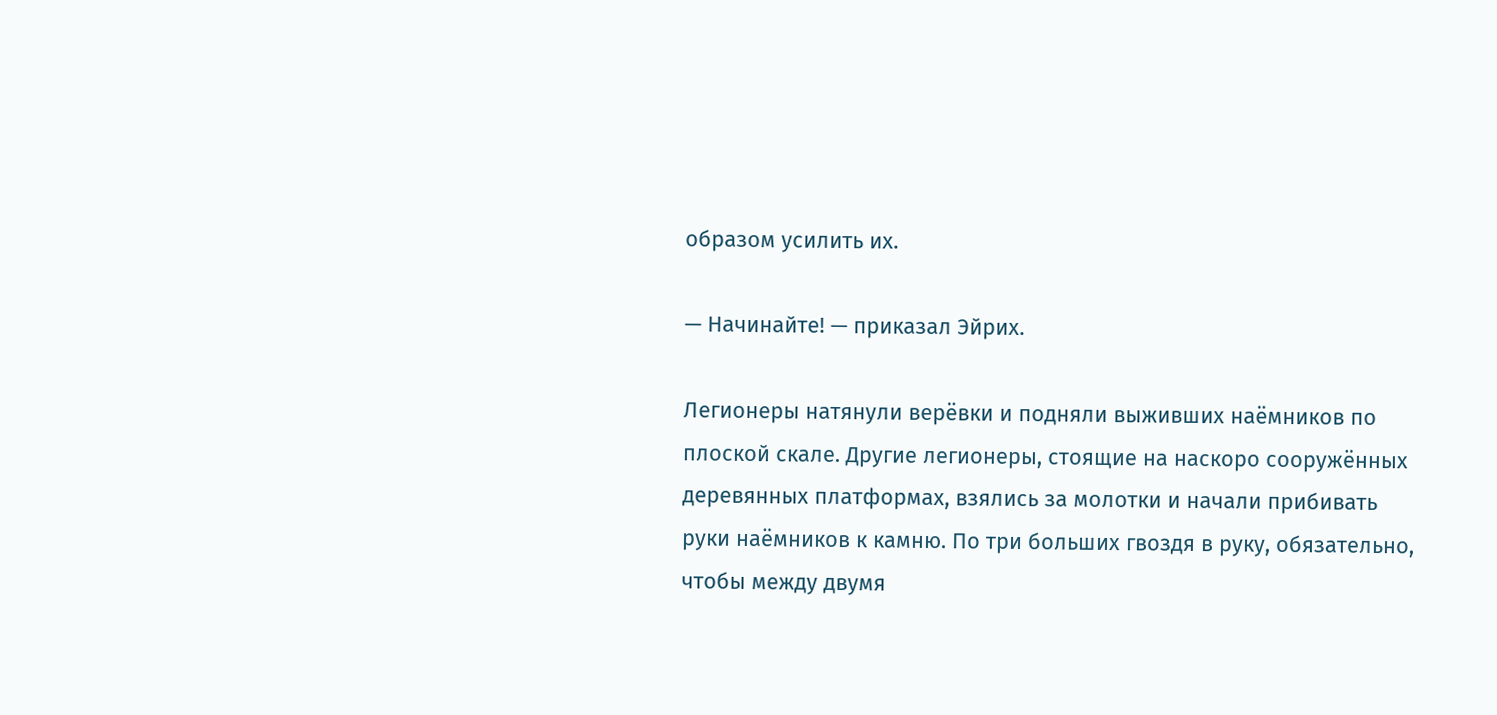образом усилить их.

— Начинайте! — приказал Эйрих.

Легионеры натянули верёвки и подняли выживших наёмников по плоской скале. Другие легионеры, стоящие на наскоро сооружённых деревянных платформах, взялись за молотки и начали прибивать руки наёмников к камню. По три больших гвоздя в руку, обязательно, чтобы между двумя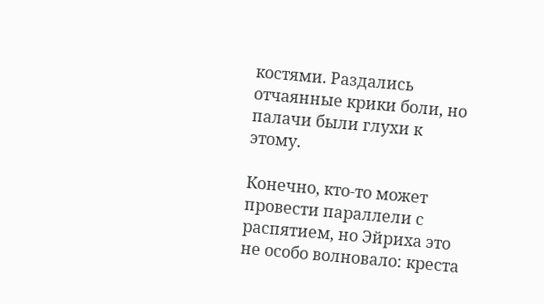костями. Раздались отчаянные крики боли, но палачи были глухи к этому.

Конечно, кто-то может провести параллели с распятием, но Эйриха это не особо волновало: креста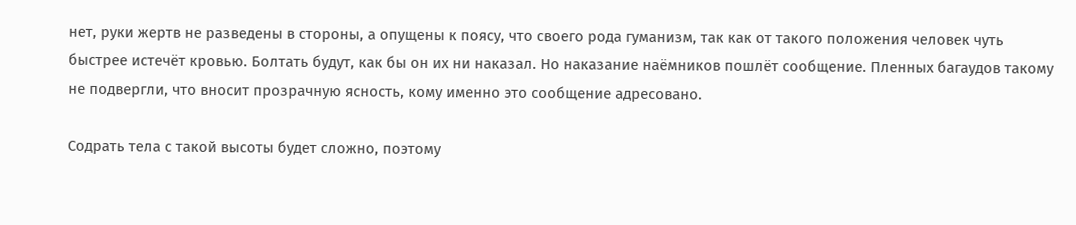нет, руки жертв не разведены в стороны, а опущены к поясу, что своего рода гуманизм, так как от такого положения человек чуть быстрее истечёт кровью. Болтать будут, как бы он их ни наказал. Но наказание наёмников пошлёт сообщение. Пленных багаудов такому не подвергли, что вносит прозрачную ясность, кому именно это сообщение адресовано.

Содрать тела с такой высоты будет сложно, поэтому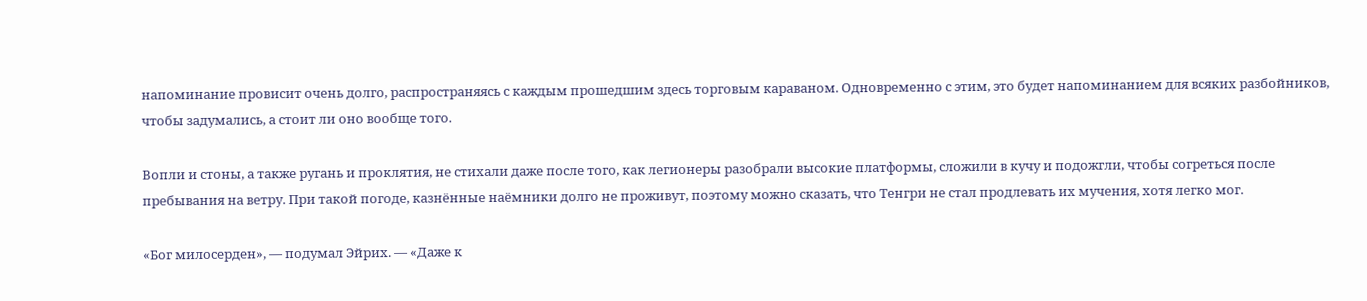напоминание провисит очень долго, распространяясь с каждым прошедшим здесь торговым караваном. Одновременно с этим, это будет напоминанием для всяких разбойников, чтобы задумались, а стоит ли оно вообще того.

Вопли и стоны, а также ругань и проклятия, не стихали даже после того, как легионеры разобрали высокие платформы, сложили в кучу и подожгли, чтобы согреться после пребывания на ветру. При такой погоде, казнённые наёмники долго не проживут, поэтому можно сказать, что Тенгри не стал продлевать их мучения, хотя легко мог.

«Бог милосерден», — подумал Эйрих. — «Даже к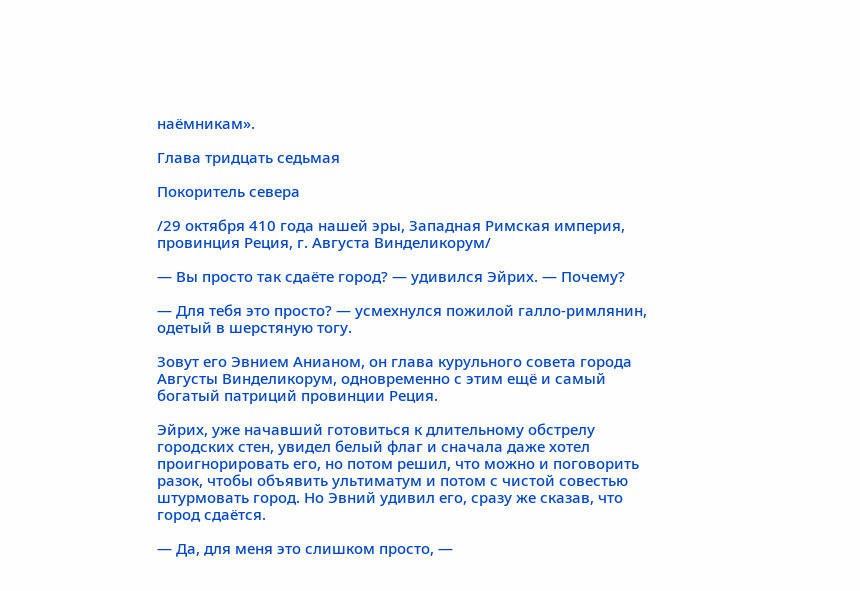наёмникам».

Глава тридцать седьмая

Покоритель севера

/29 октября 410 года нашей эры, Западная Римская империя, провинция Реция, г. Августа Винделикорум/

— Вы просто так сдаёте город? — удивился Эйрих. — Почему?

— Для тебя это просто? — усмехнулся пожилой галло-римлянин, одетый в шерстяную тогу.

Зовут его Эвнием Анианом, он глава курульного совета города Августы Винделикорум, одновременно с этим ещё и самый богатый патриций провинции Реция.

Эйрих, уже начавший готовиться к длительному обстрелу городских стен, увидел белый флаг и сначала даже хотел проигнорировать его, но потом решил, что можно и поговорить разок, чтобы объявить ультиматум и потом с чистой совестью штурмовать город. Но Эвний удивил его, сразу же сказав, что город сдаётся.

— Да, для меня это слишком просто, —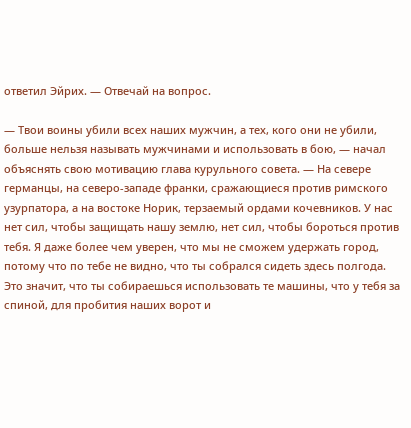ответил Эйрих. — Отвечай на вопрос.

— Твои воины убили всех наших мужчин, а тех, кого они не убили, больше нельзя называть мужчинами и использовать в бою, — начал объяснять свою мотивацию глава курульного совета. — На севере германцы, на северо-западе франки, сражающиеся против римского узурпатора, а на востоке Норик, терзаемый ордами кочевников. У нас нет сил, чтобы защищать нашу землю, нет сил, чтобы бороться против тебя. Я даже более чем уверен, что мы не сможем удержать город, потому что по тебе не видно, что ты собрался сидеть здесь полгода. Это значит, что ты собираешься использовать те машины, что у тебя за спиной, для пробития наших ворот и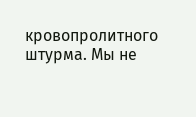кровопролитного штурма. Мы не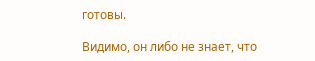готовы.

Видимо, он либо не знает, что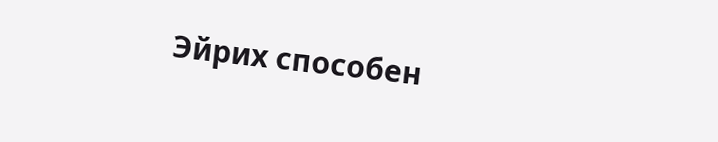Эйрих способен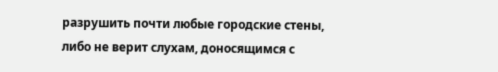разрушить почти любые городские стены, либо не верит слухам, доносящимся с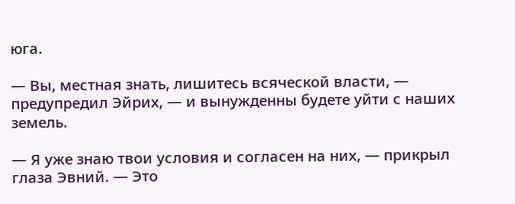юга.

— Вы, местная знать, лишитесь всяческой власти, — предупредил Эйрих, — и вынужденны будете уйти с наших земель.

— Я уже знаю твои условия и согласен на них, — прикрыл глаза Эвний. — Это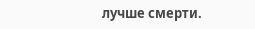лучше смерти.